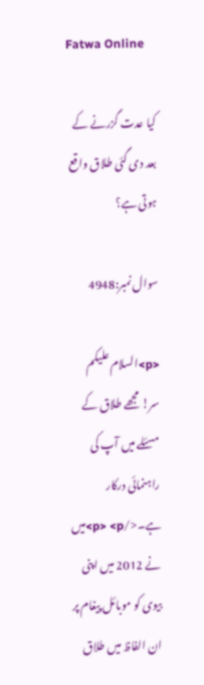Fatwa Online

کیا عدت گزرنے کے بعد دی گئی طلاق واقع ہوتی ہے؟

سوال نمبر:4948

<p>السلام علیکم سر! مجھے طلاق کے مسئلے میں آپ کی راہنمائی درکار ہے۔</p> <p>میں نے 2012 میں اپنی بیوی کو موبائل پیغام پر ان الفاظ میں طلاق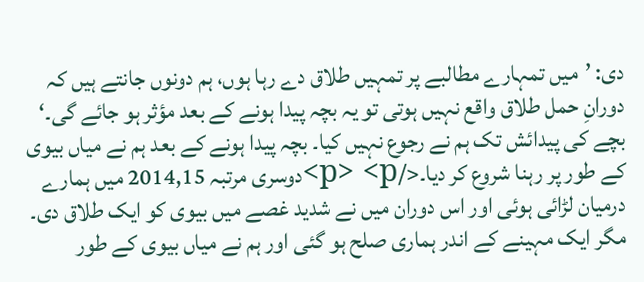دی: ’میں تمہارے مطالبے پر تمہیں طلاق دے رہا ہوں، ہم دونوں جانتے ہیں کہ دورانِ حمل طلاق واقع نہیں ہوتی تو یہ بچہ پیدا ہونے کے بعد مؤثر ہو جائے گی۔‘ بچے کی پیدائش تک ہم نے رجوع نہیں کیا۔ بچہ پیدا ہونے کے بعد ہم نے میاں بیوی کے طور پر رہنا شروع کر دیا۔</p> <p>دوسری مرتبہ 2014,15 میں ہمارے درمیان لڑائی ہوئی اور اس دوران میں نے شدید غصے میں بیوی کو ایک طلاق دی۔ مگر ایک مہینے کے اندر ہماری صلح ہو گئی اور ہم نے میاں بیوی کے طور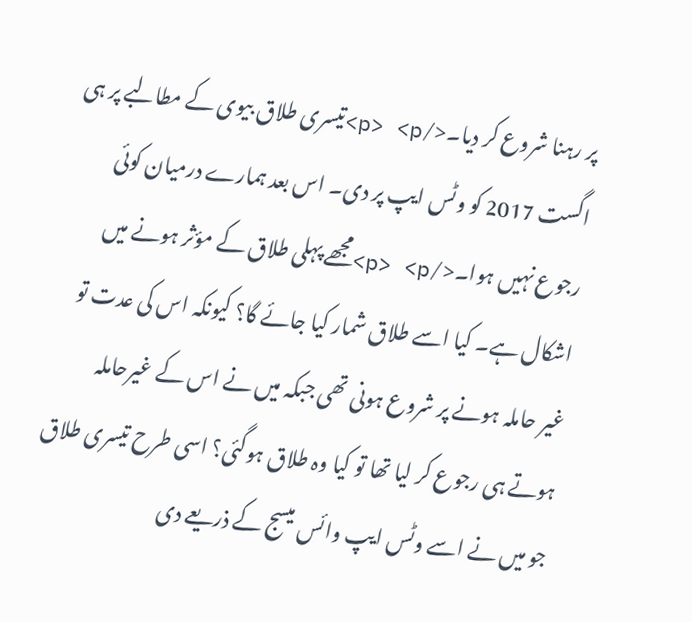پر رہنا شروع کر دیا۔</p> <p>تیسری طلاق بیوی کے مطالبے پر ہی اگست 2017 کو وٹس ایپ پر دی۔ اس بعد ہمارے درمیان کوئی رجوع نہیں ہوا۔</p> <p>مجھے پہلی طلاق کے مؤثر ہونے میں اشکال ہے۔ کیا اسے طلاق شمار کیا جائے گا؟ کیونکہ اس کی عدت تو غیر حاملہ ہونے پر شروع ہونی تھی جبکہ میں نے اس کے غیرحاملہ ہوتے ہی رجوع کر لیا تھا تو کیا وہ طلاق ہوگئی؟ اسی طرح تیسری طلاق جو میں نے اسے وٹس ایپ وائس میسج کے ذریعے دی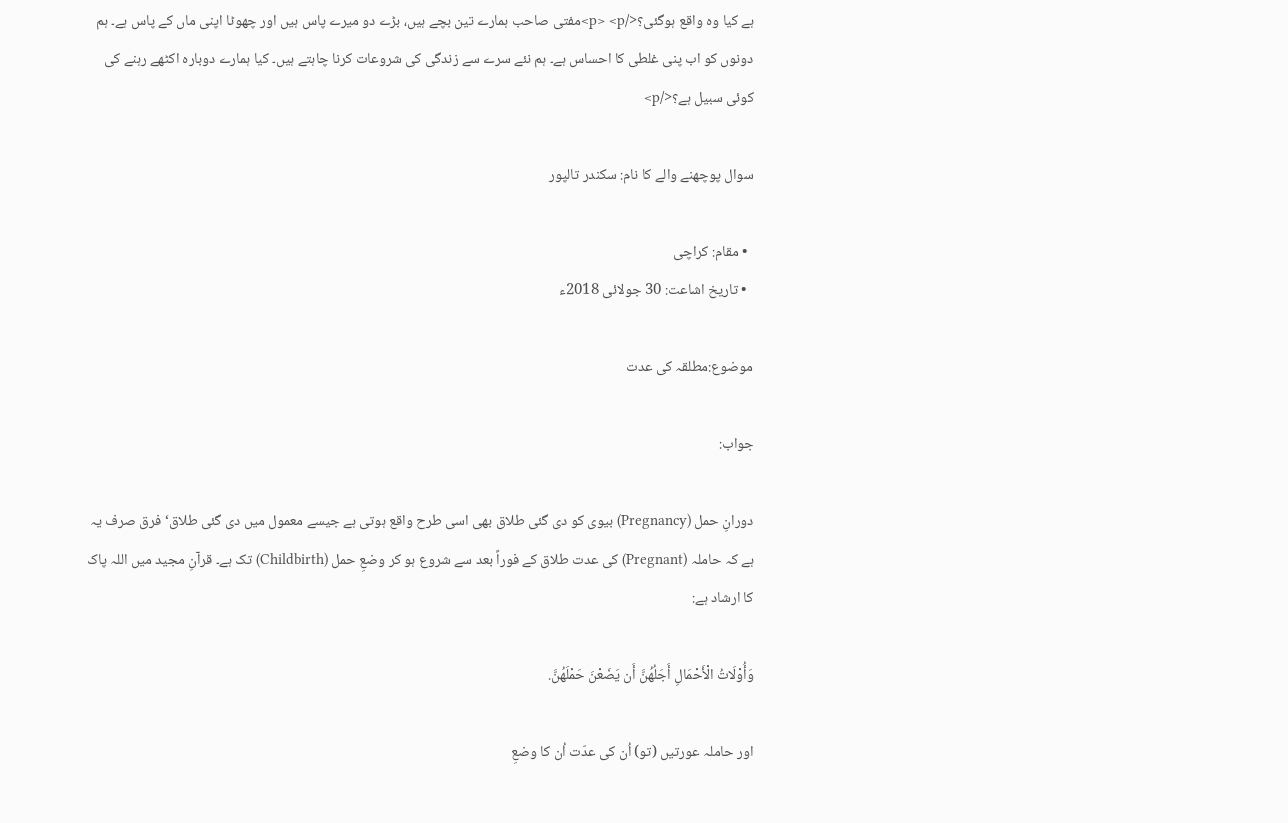ہے کیا وہ واقع ہوگئی؟</p> <p>مفتی صاحب ہمارے تین بچے ہیں، بڑے دو میرے پاس ہیں اور چھوٹا اپنی ماں کے پاس ہے۔ ہم دونوں کو اب پنی غلطی کا احساس ہے۔ ہم نئے سرے سے زندگی کی شروعات کرنا چاہتے ہیں۔ کیا ہمارے دوبارہ اکٹھے رہنے کی کوئی سبیل ہے؟</p>

سوال پوچھنے والے کا نام: سکندر تالپور

  • مقام: کراچی
  • تاریخ اشاعت: 30 جولائی 2018ء

موضوع:مطلقہ کی عدت

جواب:

دورانِ حمل (Pregnancy) بیوی کو دی گئی طلاق بھی اسی طرح واقع ہوتی ہے جیسے معمول میں دی گئی طلاق‘ فرق صرف یہ ہے کہ حاملہ (Pregnant) کی عدت طلاق کے فوراً بعد سے شروع ہو کر وضعِ حمل (Childbirth) تک ہے۔ قرآنِ مجید میں اللہ پاک کا ارشاد ہے:

وَأُوْلَاتُ الْأَحْمَالِ أَجَلُهُنَّ أَن يَضَعْنَ حَمْلَهُنَّ.

اور حاملہ عورتیں (تو) اُن کی عدّت اُن کا وضعِ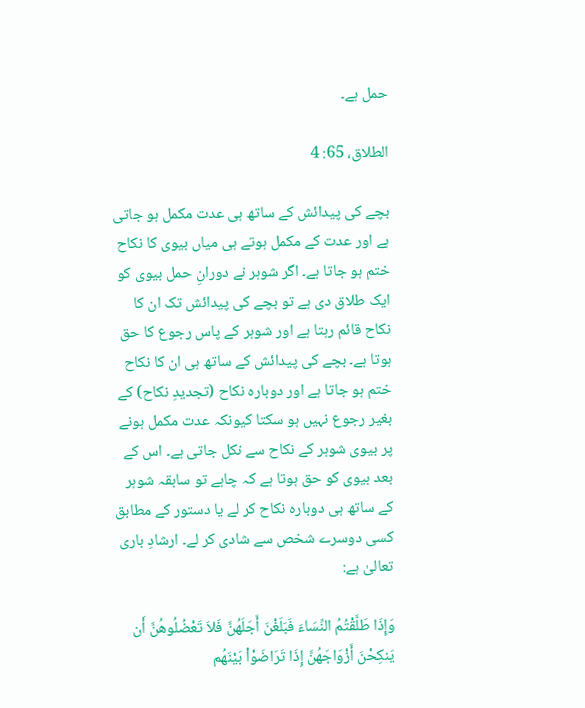حمل ہے۔

الطلاق، 65: 4

بچے کی پیدائش کے ساتھ ہی عدت مکمل ہو جاتی ہے اور عدت کے مکمل ہوتے ہی میاں بیوی کا نکاح ختم ہو جاتا ہے۔ اگر شوہر نے دورانِ حمل بیوی کو ایک طلاق دی ہے تو بچے کی پیدائش تک ان کا نکاح قائم رہتا ہے اور شوہر کے پاس رجوع کا حق ہوتا ہے۔ بچے کی پیدائش کے ساتھ ہی ان کا نکاح ختم ہو جاتا ہے اور دوبارہ نکاح (تجدیدِ نکاح) کے بغیر رجوع نہیں ہو سکتا کیونکہ عدت مکمل ہونے پر بیوی شوہر کے نکاح سے نکل جاتی ہے۔ اس کے بعد بیوی کو حق ہوتا ہے کہ چاہے تو سابقہ شوہر کے ساتھ ہی دوبارہ نکاح کر لے یا دستور کے مطابق کسی دوسرے شخص سے شادی کر لے۔ ارشادِ باری تعالیٰ ہے:

وَإِذَا طَلَّقْتُمُ النِّسَاءَ فَبَلَغْنَ أَجَلَهُنَّ فَلاَ تَعْضُلُوهُنَّ أَن يَنكِحْنَ أَزْوَاجَهُنَّ إِذَا تَرَاضَوْاْ بَيْنَهُم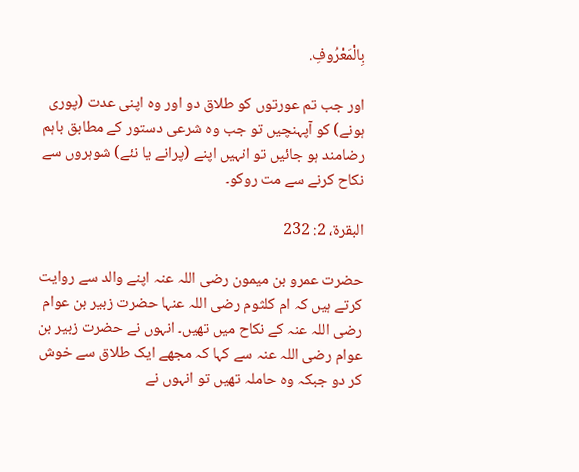بِالْمَعْرُوفِ.

اور جب تم عورتوں کو طلاق دو اور وہ اپنی عدت (پوری ہونے) کو آپہنچیں تو جب وہ شرعی دستور کے مطابق باہم رضامند ہو جائیں تو انہیں اپنے (پرانے یا نئے) شوہروں سے نکاح کرنے سے مت روکو۔

البقرة، 2: 232

حضرت عمرو بن میمون رضی اللہ عنہ اپنے والد سے روایت کرتے ہیں کہ ام کلثوم رضی اللہ عنہا حضرت زبیر بن عوام رضی اللہ عنہ کے نکاح میں تھیں۔ انہوں نے حضرت زبیر بن عوام رضی اللہ عنہ سے کہا کہ مجھے ایک طلاق سے خوش کر دو جبکہ وہ حاملہ تھیں تو انہوں نے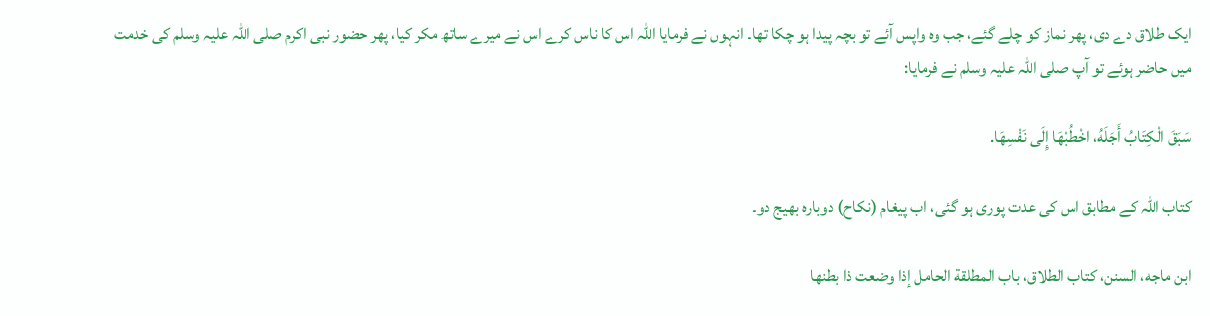ایک طلاق دے دی، پھر نماز کو چلے گئے، جب وہ واپس آئے تو بچہ پیدا ہو چکا تھا۔ انہوں نے فرمایا اللہ اس کا ناس کرے اس نے میرے ساتھ مکر کیا، پھر حضور نبی اکرم صلی اللہ علیہ وسلم کی خدمت میں حاضر ہوئے تو آپ صلی اللہ علیہ وسلم نے فرمایا:

سَبَقَ الْكِتَابُ أَجَلَهُ، اخْطُبْهَا إِلَى نَفْسِهَا.

کتاب اللہ کے مطابق اس کی عدت پوری ہو گئی، اب پیغام (نکاح) دوبارہ بھیج دو۔

ابن ماجه، السنن، كتاب الطلاق، باب المطلقة الحامل إذا وضعت ذا بطنها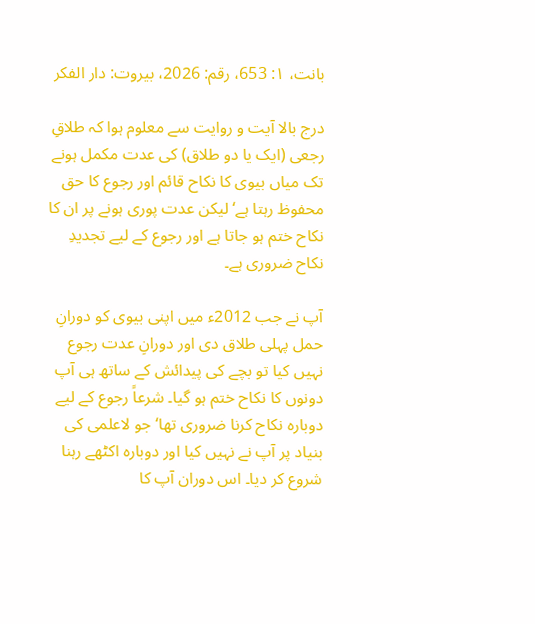بانت، ۱: 653، رقم: 2026، بيروت: دار الفكر

درج بالا آیت و روایت سے معلوم ہوا کہ طلاقِ رجعی (ایک یا دو طلاق) کی عدت مکمل ہونے تک میاں بیوی کا نکاح قائم اور رجوع کا حق محفوظ رہتا ہے‘ لیکن عدت پوری ہونے پر ان کا نکاح ختم ہو جاتا ہے اور رجوع کے لیے تجدیدِ نکاح ضروری ہے۔

آپ نے جب 2012ء میں اپنی بیوی کو دورانِ حمل پہلی طلاق دی اور دورانِ عدت رجوع نہیں کیا تو بچے کی پیدائش کے ساتھ ہی آپ دونوں کا نکاح ختم ہو گیا۔ شرعاً رجوع کے لیے دوبارہ نکاح کرنا ضروری تھا‘ جو لاعلمی کی بنیاد پر آپ نے نہیں کیا اور دوبارہ اکٹھے رہنا شروع کر دیا۔ اس دوران آپ کا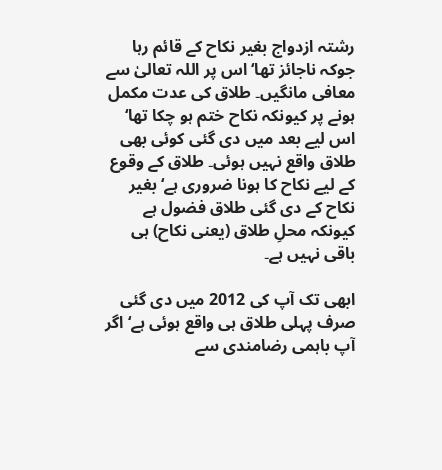رشتہ ازدواج بغیر نکاح کے قائم رہا جوکہ ناجائز تھا‘ اس پر اللہ تعالیٰ سے معافی مانگیں۔ طلاق کی عدت مکمل ہونے پر کیونکہ نکاح ختم ہو چکا تھا‘ اس لیے بعد میں دی گئی کوئی بھی طلاق واقع نہیں ہوئی۔ طلاق کے وقوع کے لیے نکاح کا ہونا ضروری ہے‘ بغیر نکاح کے دی گئی طلاق فضول ہے کیونکہ محلِ طلاق (یعنی نکاح) ہی باقی نہیں ہے۔

ابھی تک آپ کی 2012 میں دی گئی صرف پہلی طلاق ہی واقع ہوئی ہے‘ اگر آپ باہمی رضامندی سے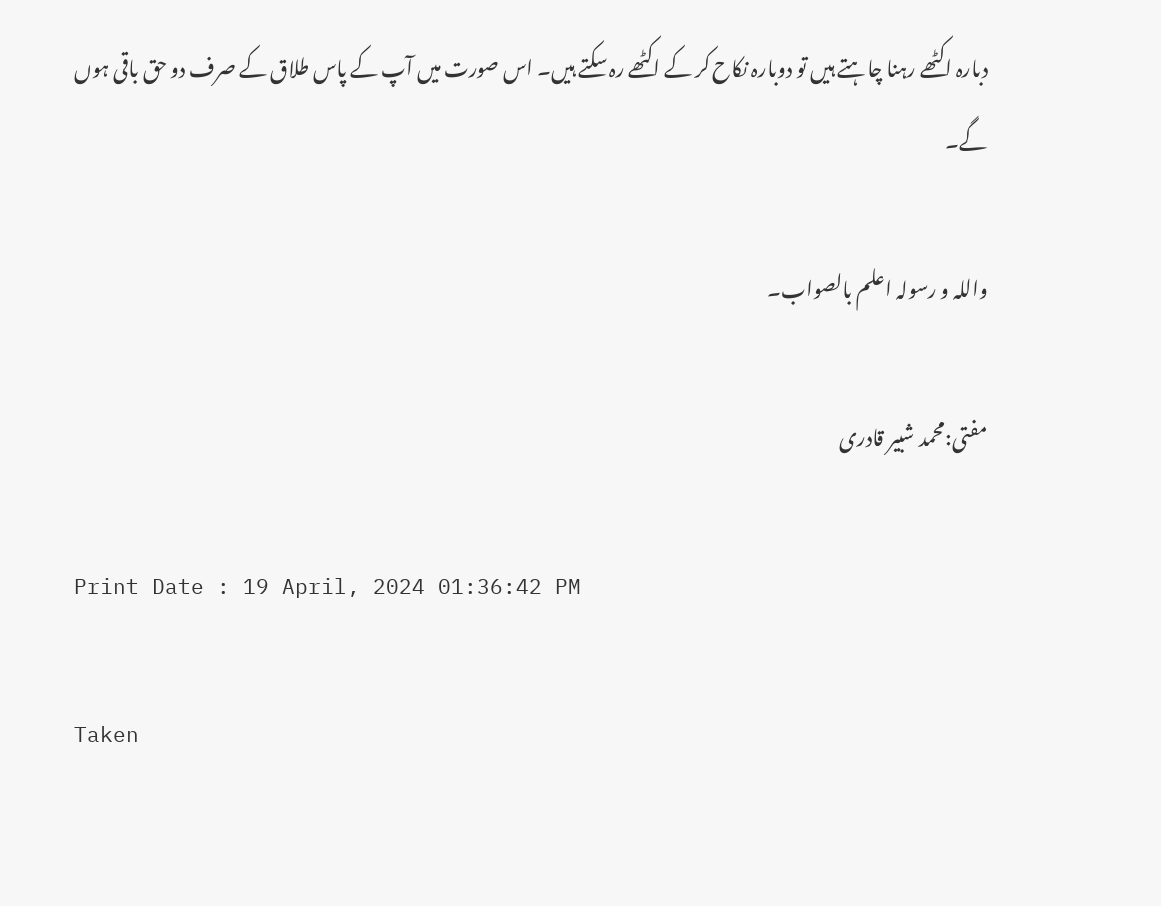دبارہ اکٹھے رہنا چاہتے ہیں تو دوبارہ نکاح کر کے اکٹھے رہ سکتے ہیں۔ اس صورت میں آپ کے پاس طلاق کے صرف دو حق باقی ہوں گے۔

واللہ و رسولہ اعلم بالصواب۔

مفتی:محمد شبیر قادری

Print Date : 19 April, 2024 01:36:42 PM

Taken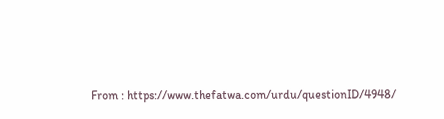From : https://www.thefatwa.com/urdu/questionID/4948/